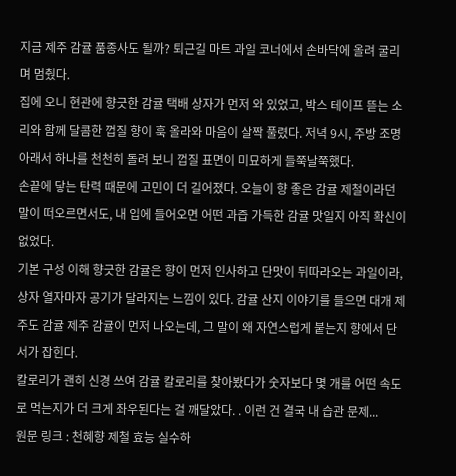지금 제주 감귤 품종사도 될까? 퇴근길 마트 과일 코너에서 손바닥에 올려 굴리며 멈췄다.
집에 오니 현관에 향긋한 감귤 택배 상자가 먼저 와 있었고, 박스 테이프 뜯는 소리와 함께 달콤한 껍질 향이 훅 올라와 마음이 살짝 풀렸다. 저녁 9시, 주방 조명 아래서 하나를 천천히 돌려 보니 껍질 표면이 미묘하게 들쭉날쭉했다.
손끝에 닿는 탄력 때문에 고민이 더 길어졌다. 오늘이 향 좋은 감귤 제철이라던 말이 떠오르면서도, 내 입에 들어오면 어떤 과즙 가득한 감귤 맛일지 아직 확신이 없었다.
기본 구성 이해 향긋한 감귤은 향이 먼저 인사하고 단맛이 뒤따라오는 과일이라, 상자 열자마자 공기가 달라지는 느낌이 있다. 감귤 산지 이야기를 들으면 대개 제주도 감귤 제주 감귤이 먼저 나오는데, 그 말이 왜 자연스럽게 붙는지 향에서 단서가 잡힌다.
칼로리가 괜히 신경 쓰여 감귤 칼로리를 찾아봤다가 숫자보다 몇 개를 어떤 속도로 먹는지가 더 크게 좌우된다는 걸 깨달았다. . 이런 건 결국 내 습관 문제...
원문 링크 : 천혜향 제철 효능 실수하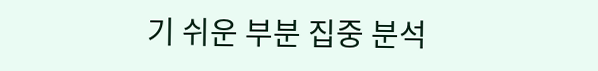기 쉬운 부분 집중 분석